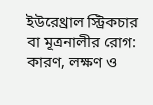ইউরেথ্রাল স্ট্রিকচার বা মূত্রনালীর রোগ: কারণ, লক্ষণ ও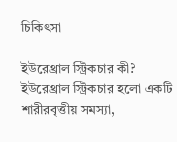চিকিৎসা

ইউরেথ্রাল স্ট্রিকচার কী?
ইউরেথ্রাল স্ট্রিকচার হলো একটি শারীরবৃত্তীয় সমস্যা,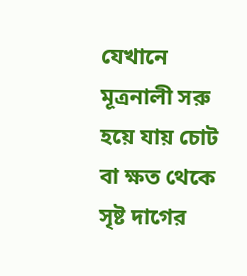যেখানে মূত্রনালী সরু হয়ে যায় চোট বা ক্ষত থেকে সৃষ্ট দাগের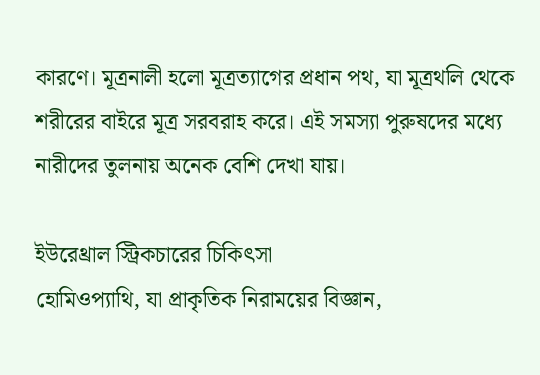কারণে। মূত্রনালী হলো মূত্রত্যাগের প্রধান পথ, যা মূত্রথলি থেকে শরীরের বাইরে মূত্র সরবরাহ করে। এই সমস্যা পুরুষদের মধ্যে নারীদের তুলনায় অনেক বেশি দেখা যায়।

ইউরেথ্রাল স্ট্রিকচারের চিকিৎসা
হোমিওপ্যাথি, যা প্রাকৃতিক নিরাময়ের বিজ্ঞান,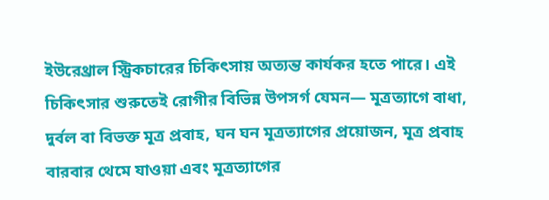ইউরেথ্রাল স্ট্রিকচারের চিকিৎসায় অত্যন্ত কার্যকর হতে পারে। এই চিকিৎসার শুরুতেই রোগীর বিভিন্ন উপসর্গ যেমন— মূত্রত্যাগে বাধা, দুর্বল বা বিভক্ত মূত্র প্রবাহ, ঘন ঘন মূত্রত্যাগের প্রয়োজন, মূত্র প্রবাহ বারবার থেমে যাওয়া এবং মূত্রত্যাগের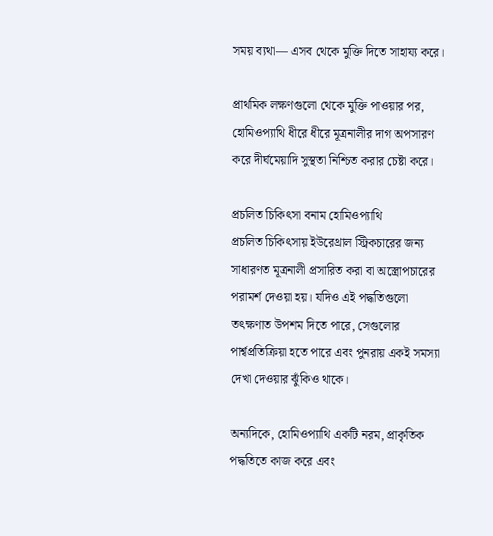সময় ব্যথা— এসব থেকে মুক্তি দিতে সাহায্য করে।

প্রাথমিক লক্ষণগুলো থেকে মুক্তি পাওয়ার পর, হোমিওপ্যাথি ধীরে ধীরে মূত্রনালীর দাগ অপসারণ করে দীর্ঘমেয়াদি সুস্থতা নিশ্চিত করার চেষ্টা করে।

প্রচলিত চিকিৎসা বনাম হোমিওপ্যাথি
প্রচলিত চিকিৎসায় ইউরেথ্রাল স্ট্রিকচারের জন্য সাধারণত মূত্রনালী প্রসারিত করা বা অস্ত্রোপচারের পরামর্শ দেওয়া হয়। যদিও এই পদ্ধতিগুলো তৎক্ষণাত উপশম দিতে পারে, সেগুলোর পার্শ্বপ্রতিক্রিয়া হতে পারে এবং পুনরায় একই সমস্যা দেখা দেওয়ার ঝুঁকিও থাকে।

অন্যদিকে, হোমিওপ্যাথি একটি নরম, প্রাকৃতিক পদ্ধতিতে কাজ করে এবং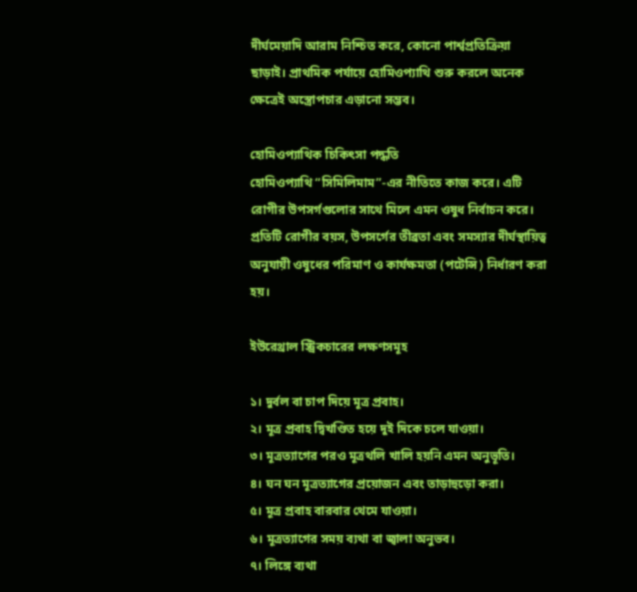দীর্ঘমেয়াদি আরাম নিশ্চিত করে, কোনো পার্শ্বপ্রতিক্রিয়া ছাড়াই। প্রাথমিক পর্যায়ে হোমিওপ্যাথি শুরু করলে অনেক ক্ষেত্রেই অস্ত্রোপচার এড়ানো সম্ভব।

হোমিওপ্যাথিক চিকিৎসা পদ্ধতি
হোমিওপ্যাথি “সিমিলিমাম”-এর নীতিতে কাজ করে। এটি রোগীর উপসর্গগুলোর সাথে মিলে এমন ওষুধ নির্বাচন করে। প্রতিটি রোগীর বয়স, উপসর্গের তীব্রতা এবং সমস্যার দীর্ঘস্থায়িত্ব অনুযায়ী ওষুধের পরিমাণ ও কার্যক্ষমতা (পটেন্সি) নির্ধারণ করা হয়।

ইউরেথ্রাল স্ট্রিকচারের লক্ষণসমূহ

১। দুর্বল বা চাপ দিয়ে মূত্র প্রবাহ।
২। মূত্র প্রবাহ দ্বিখণ্ডিত হয়ে দুই দিকে চলে যাওয়া।
৩। মূত্রত্যাগের পরও মূত্রথলি খালি হয়নি এমন অনুভূতি।
৪। ঘন ঘন মূত্রত্যাগের প্রয়োজন এবং তাড়াহুড়ো করা।
৫। মূত্র প্রবাহ বারবার থেমে যাওয়া।
৬। মূত্রত্যাগের সময় ব্যথা বা জ্বালা অনুভব।
৭। লিঙ্গে ব্যথা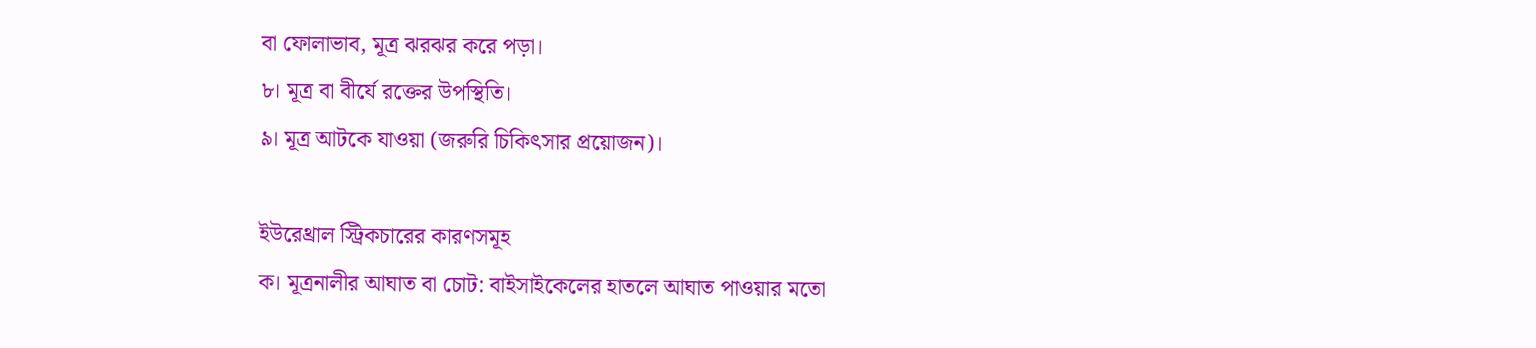বা ফোলাভাব, মূত্র ঝরঝর করে পড়া।
৮। মূত্র বা বীর্যে রক্তের উপস্থিতি।
৯। মূত্র আটকে যাওয়া (জরুরি চিকিৎসার প্রয়োজন)।

ইউরেথ্রাল স্ট্রিকচারের কারণসমূহ
ক। মূত্রনালীর আঘাত বা চোট: বাইসাইকেলের হাতলে আঘাত পাওয়ার মতো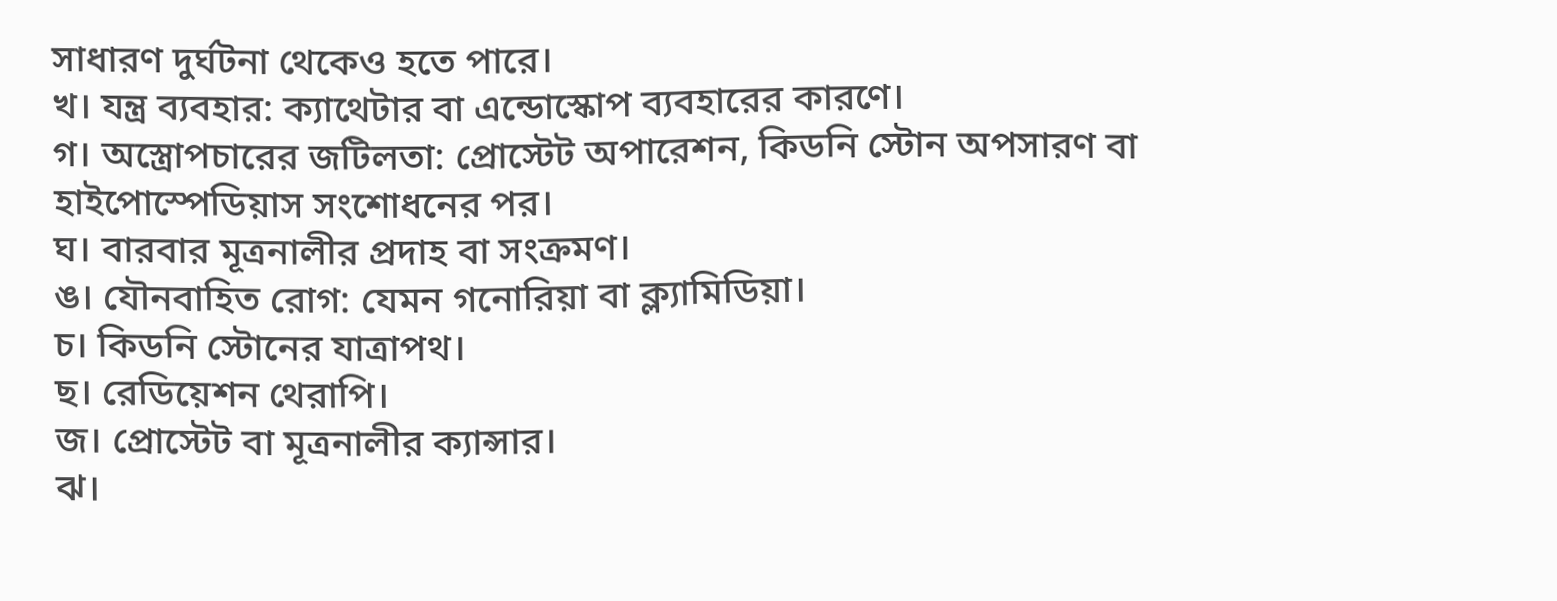সাধারণ দুর্ঘটনা থেকেও হতে পারে।
খ। যন্ত্র ব্যবহার: ক্যাথেটার বা এন্ডোস্কোপ ব্যবহারের কারণে।
গ। অস্ত্রোপচারের জটিলতা: প্রোস্টেট অপারেশন, কিডনি স্টোন অপসারণ বা হাইপোস্পেডিয়াস সংশোধনের পর।
ঘ। বারবার মূত্রনালীর প্রদাহ বা সংক্রমণ।
ঙ। যৌনবাহিত রোগ: যেমন গনোরিয়া বা ক্ল্যামিডিয়া।
চ। কিডনি স্টোনের যাত্রাপথ।
ছ। রেডিয়েশন থেরাপি।
জ। প্রোস্টেট বা মূত্রনালীর ক্যান্সার।
ঝ।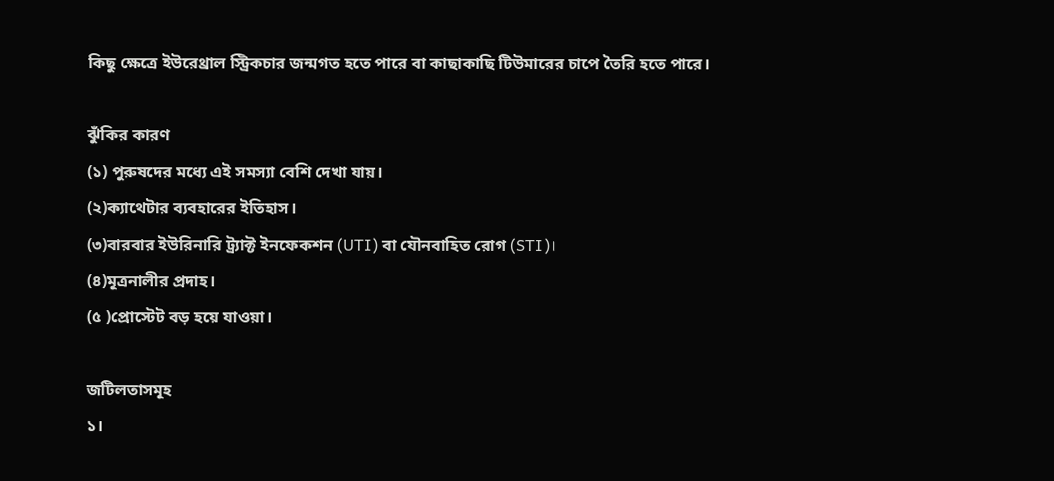কিছু ক্ষেত্রে ইউরেথ্রাল স্ট্রিকচার জন্মগত হতে পারে বা কাছাকাছি টিউমারের চাপে তৈরি হতে পারে।

ঝুঁকির কারণ
(১) পুরুষদের মধ্যে এই সমস্যা বেশি দেখা যায়।
(২)ক্যাথেটার ব্যবহারের ইতিহাস।
(৩)বারবার ইউরিনারি ট্র্যাক্ট ইনফেকশন (UTI) বা যৌনবাহিত রোগ (STI)।
(৪)মূত্রনালীর প্রদাহ।
(৫ )প্রোস্টেট বড় হয়ে যাওয়া।

জটিলতাসমূহ
১।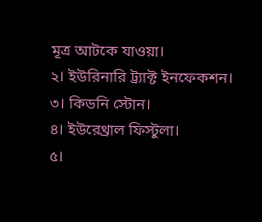মূত্র আটকে যাওয়া।
২। ইউরিনারি ট্র্যাক্ট ইনফেকশন।
৩। কিডনি স্টোন।
৪। ইউরেথ্রাল ফিস্টুলা।
৫।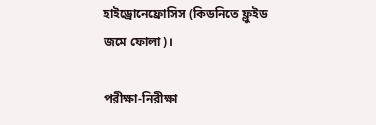হাইড্রোনেফ্রোসিস (কিডনিতে ফ্লুইড জমে ফোলা)।

পরীক্ষা-নিরীক্ষা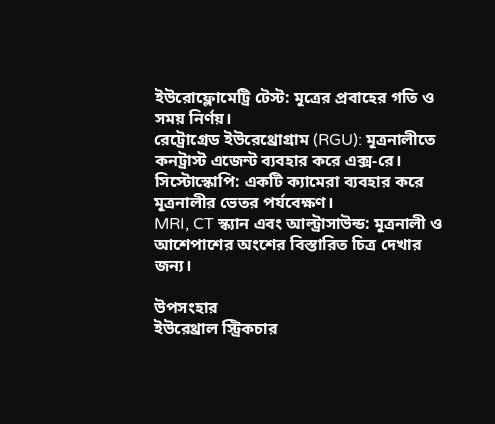ইউরোফ্লোমেট্রি টেস্ট: মূত্রের প্রবাহের গতি ও সময় নির্ণয়।
রেট্রোগ্রেড ইউরেথ্রোগ্রাম (RGU): মূত্রনালীতে কনট্রাস্ট এজেন্ট ব্যবহার করে এক্স-রে।
সিস্টোস্কোপি: একটি ক্যামেরা ব্যবহার করে মূত্রনালীর ভেতর পর্যবেক্ষণ।
MRI, CT স্ক্যান এবং আল্ট্রাসাউন্ড: মূত্রনালী ও আশেপাশের অংশের বিস্তারিত চিত্র দেখার জন্য।

উপসংহার
ইউরেথ্রাল স্ট্রিকচার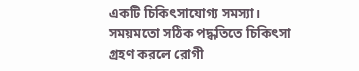একটি চিকিৎসাযোগ্য সমস্যা। সময়মতো সঠিক পদ্ধতিতে চিকিৎসা গ্রহণ করলে রোগী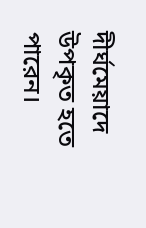দীর্ঘমেয়াদে উপকৃত হতে পারেন।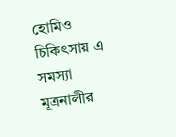হোমিও চিকিৎসায় এ সমস্যা মূত্রনালীর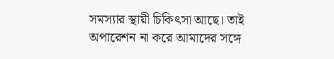সমস্যার স্থায়ী চিকিৎসা আছে। তাই অপারেশন না করে আমাদের সঙ্গে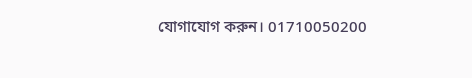যোগাযোগ করুন। 01710050200